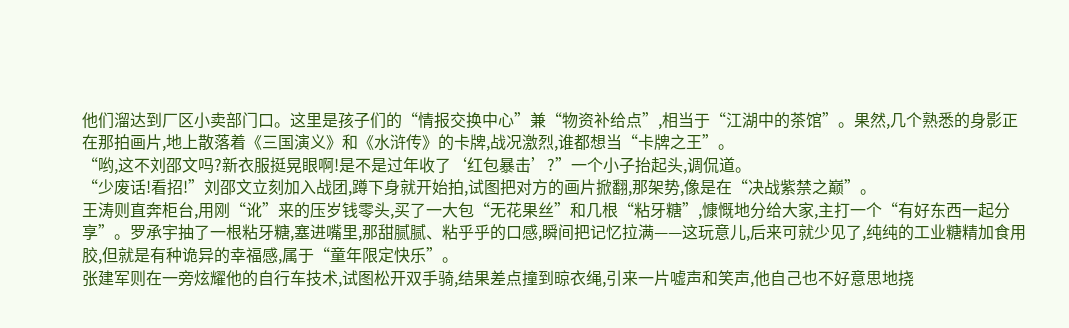他们溜达到厂区小卖部门口。这里是孩子们的“情报交换中心”兼“物资补给点”,相当于“江湖中的茶馆”。果然,几个熟悉的身影正在那拍画片,地上散落着《三国演义》和《水浒传》的卡牌,战况激烈,谁都想当“卡牌之王”。
“哟,这不刘邵文吗?新衣服挺晃眼啊!是不是过年收了‘红包暴击’?”一个小子抬起头,调侃道。
“少废话!看招!”刘邵文立刻加入战团,蹲下身就开始拍,试图把对方的画片掀翻,那架势,像是在“决战紫禁之巅”。
王涛则直奔柜台,用刚“讹”来的压岁钱零头,买了一大包“无花果丝”和几根“粘牙糖”,慷慨地分给大家,主打一个“有好东西一起分享”。罗承宇抽了一根粘牙糖,塞进嘴里,那甜腻腻、粘乎乎的口感,瞬间把记忆拉满——这玩意儿,后来可就少见了,纯纯的工业糖精加食用胶,但就是有种诡异的幸福感,属于“童年限定快乐”。
张建军则在一旁炫耀他的自行车技术,试图松开双手骑,结果差点撞到晾衣绳,引来一片嘘声和笑声,他自己也不好意思地挠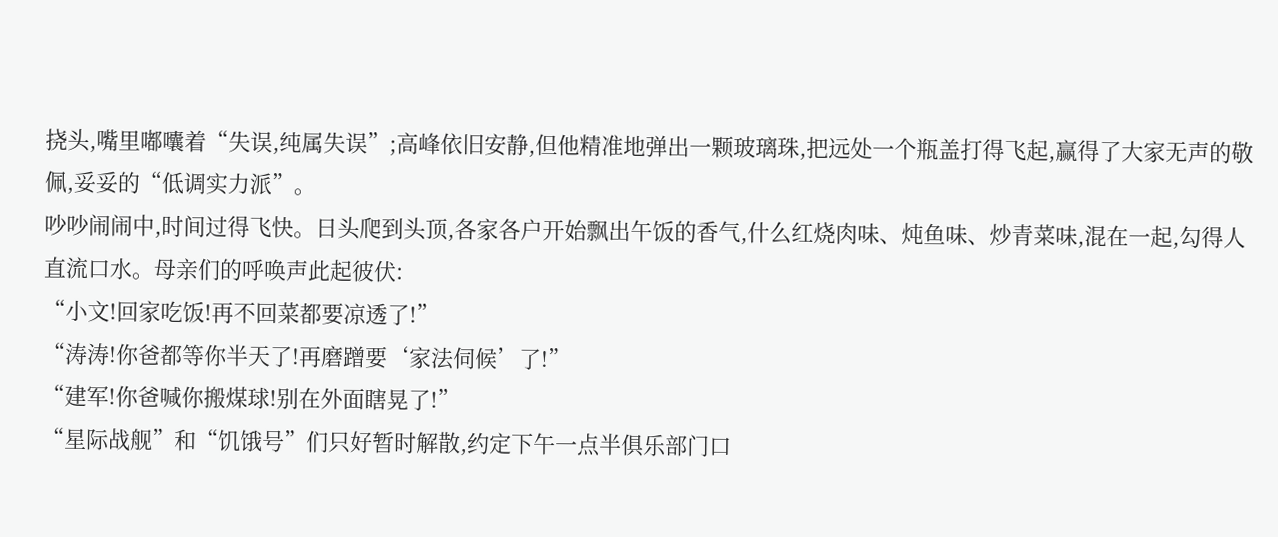挠头,嘴里嘟囔着“失误,纯属失误”;高峰依旧安静,但他精准地弹出一颗玻璃珠,把远处一个瓶盖打得飞起,赢得了大家无声的敬佩,妥妥的“低调实力派”。
吵吵闹闹中,时间过得飞快。日头爬到头顶,各家各户开始飘出午饭的香气,什么红烧肉味、炖鱼味、炒青菜味,混在一起,勾得人直流口水。母亲们的呼唤声此起彼伏:
“小文!回家吃饭!再不回菜都要凉透了!”
“涛涛!你爸都等你半天了!再磨蹭要‘家法伺候’了!”
“建军!你爸喊你搬煤球!别在外面瞎晃了!”
“星际战舰”和“饥饿号”们只好暂时解散,约定下午一点半俱乐部门口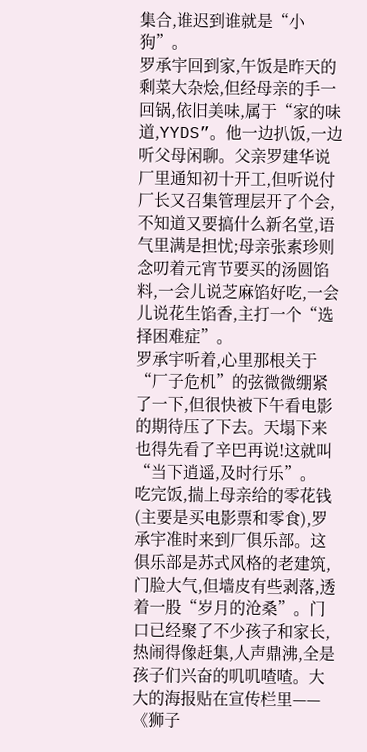集合,谁迟到谁就是“小狗”。
罗承宇回到家,午饭是昨天的剩菜大杂烩,但经母亲的手一回锅,依旧美味,属于“家的味道,YYDS”。他一边扒饭,一边听父母闲聊。父亲罗建华说厂里通知初十开工,但听说付厂长又召集管理层开了个会,不知道又要搞什么新名堂,语气里满是担忧;母亲张素珍则念叨着元宵节要买的汤圆馅料,一会儿说芝麻馅好吃,一会儿说花生馅香,主打一个“选择困难症”。
罗承宇听着,心里那根关于“厂子危机”的弦微微绷紧了一下,但很快被下午看电影的期待压了下去。天塌下来也得先看了辛巴再说!这就叫“当下逍遥,及时行乐”。
吃完饭,揣上母亲给的零花钱(主要是买电影票和零食),罗承宇准时来到厂俱乐部。这俱乐部是苏式风格的老建筑,门脸大气,但墙皮有些剥落,透着一股“岁月的沧桑”。门口已经聚了不少孩子和家长,热闹得像赶集,人声鼎沸,全是孩子们兴奋的叽叽喳喳。大大的海报贴在宣传栏里——《狮子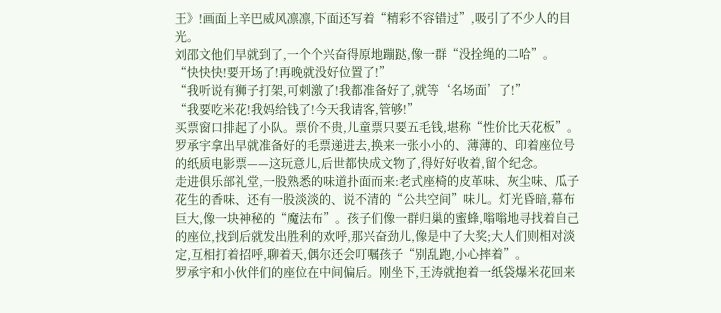王》!画面上辛巴威风凛凛,下面还写着“精彩不容错过”,吸引了不少人的目光。
刘邵文他们早就到了,一个个兴奋得原地蹦跶,像一群“没拴绳的二哈”。
“快快快!要开场了!再晚就没好位置了!”
“我听说有狮子打架,可刺激了!我都准备好了,就等‘名场面’了!”
“我要吃米花!我妈给钱了!今天我请客,管够!”
买票窗口排起了小队。票价不贵,儿童票只要五毛钱,堪称“性价比天花板”。罗承宇拿出早就准备好的毛票递进去,换来一张小小的、薄薄的、印着座位号的纸质电影票——这玩意儿,后世都快成文物了,得好好收着,留个纪念。
走进俱乐部礼堂,一股熟悉的味道扑面而来:老式座椅的皮革味、灰尘味、瓜子花生的香味、还有一股淡淡的、说不清的“公共空间”味儿。灯光昏暗,幕布巨大,像一块神秘的“魔法布”。孩子们像一群归巢的蜜蜂,嗡嗡地寻找着自己的座位,找到后就发出胜利的欢呼,那兴奋劲儿,像是中了大奖;大人们则相对淡定,互相打着招呼,聊着天,偶尔还会叮嘱孩子“别乱跑,小心摔着”。
罗承宇和小伙伴们的座位在中间偏后。刚坐下,王涛就抱着一纸袋爆米花回来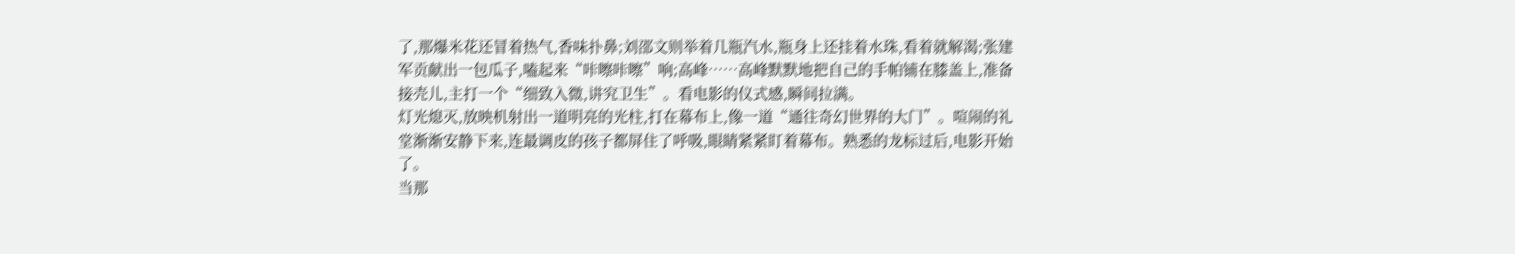了,那爆米花还冒着热气,香味扑鼻;刘邵文则举着几瓶汽水,瓶身上还挂着水珠,看着就解渴;张建军贡献出一包瓜子,嗑起来“咔嚓咔嚓”响;高峰……高峰默默地把自己的手帕铺在膝盖上,准备接壳儿,主打一个“细致入微,讲究卫生”。看电影的仪式感,瞬间拉满。
灯光熄灭,放映机射出一道明亮的光柱,打在幕布上,像一道“通往奇幻世界的大门”。喧闹的礼堂渐渐安静下来,连最调皮的孩子都屏住了呼吸,眼睛紧紧盯着幕布。熟悉的龙标过后,电影开始了。
当那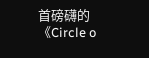首磅礴的《Circle o